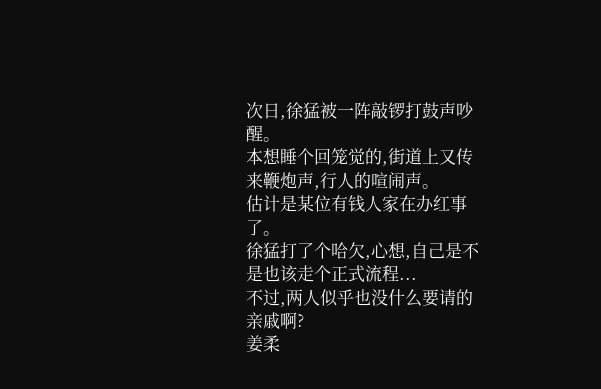次日,徐猛被一阵敲锣打鼓声吵醒。
本想睡个回笼觉的,街道上又传来鞭炮声,行人的喧闹声。
估计是某位有钱人家在办红事了。
徐猛打了个哈欠,心想,自己是不是也该走个正式流程...
不过,两人似乎也没什么要请的亲戚啊?
姜柔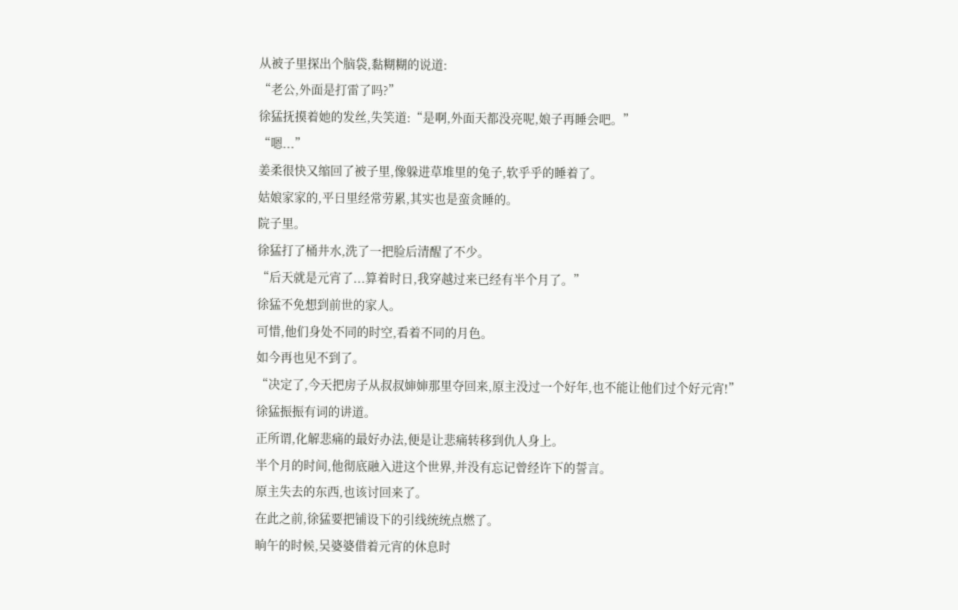从被子里探出个脑袋,黏糊糊的说道:
“老公,外面是打雷了吗?”
徐猛抚摸着她的发丝,失笑道:“是啊,外面天都没亮呢,娘子再睡会吧。”
“嗯...”
姜柔很快又缩回了被子里,像躲进草堆里的兔子,软乎乎的睡着了。
姑娘家家的,平日里经常劳累,其实也是蛮贪睡的。
院子里。
徐猛打了桶井水,洗了一把脸后清醒了不少。
“后天就是元宵了...算着时日,我穿越过来已经有半个月了。”
徐猛不免想到前世的家人。
可惜,他们身处不同的时空,看着不同的月色。
如今再也见不到了。
“决定了,今天把房子从叔叔婶婶那里夺回来,原主没过一个好年,也不能让他们过个好元宵!”
徐猛振振有词的讲道。
正所谓,化解悲痛的最好办法,便是让悲痛转移到仇人身上。
半个月的时间,他彻底融入进这个世界,并没有忘记曾经许下的誓言。
原主失去的东西,也该讨回来了。
在此之前,徐猛要把铺设下的引线统统点燃了。
晌午的时候,吴婆婆借着元宵的休息时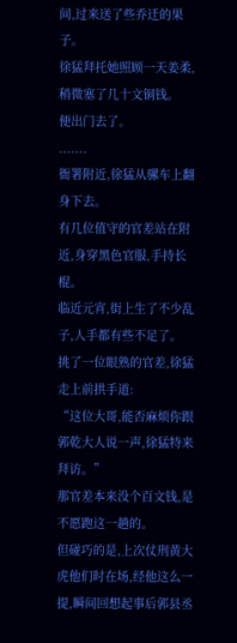间,过来送了些乔迁的果子。
徐猛拜托她照顾一天姜柔,稍微塞了几十文铜钱。
便出门去了。
.......
衙署附近,徐猛从骡车上翻身下去。
有几位值守的官差站在附近,身穿黑色官服,手持长棍。
临近元宵,街上生了不少乱子,人手都有些不足了。
挑了一位眼熟的官差,徐猛走上前拱手道:
“这位大哥,能否麻烦你跟郭乾大人说一声,徐猛特来拜访。”
那官差本来没个百文钱,是不愿跑这一趟的。
但碰巧的是,上次仗刑黄大虎他们时在场,经他这么一提,瞬间回想起事后郭县丞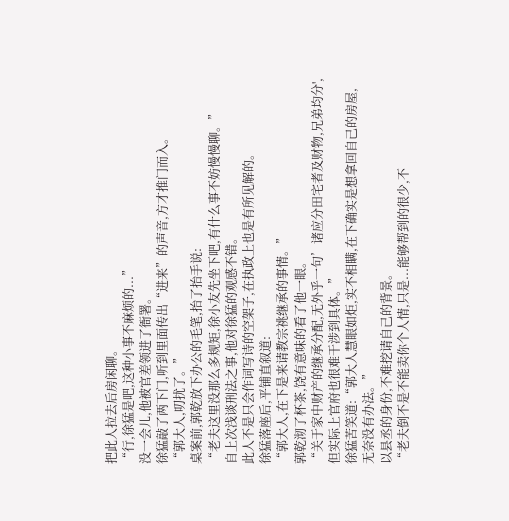把此人拉去后房闲聊。
“行,徐猛是吧,这种小事不麻烦的...”
没一会儿,他被官差领进了衙署。
徐猛敲了两下门,听到里面传出“进来”的声音,方才推门而入。
“郭大人,叨扰了。”
桌案前,郭乾放下办公的毛笔,抬了抬手说:
“老夫这里没那么多规矩,徐小友先坐下吧,有什么事不妨慢慢聊。”
自上次浅谈刑法之事,他对徐猛的观感不错。
此人不是只会作词写诗的空架子,在执政上也是有所见解的。
徐猛落座后,平铺直叙道:
“郭大人,在下是来请教宗祧继承的事情。”
郭乾沏了杯茶,饶有意味的看了他一眼。
“关于家中财产的继承分配,无外乎一句’诸应分田宅者及财物,兄弟均分',但实际上官府也很难干涉到具体。”
徐猛苦笑道:“郭大人慧眼如炬,实不相瞒,在下确实是想拿回自己的房屋,无奈没有办法。”
以县丞的身份,不难挖请自己的背景。
“老夫倒不是不能卖你个人情,只是...能够帮到的很少,不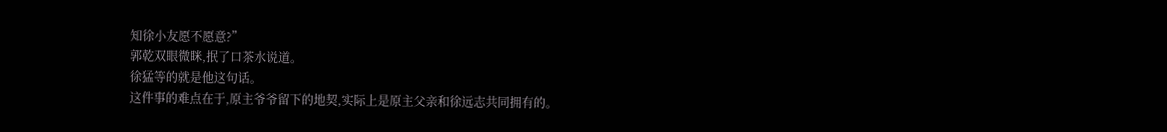知徐小友愿不愿意?”
郭乾双眼微眯,抿了口茶水说道。
徐猛等的就是他这句话。
这件事的难点在于,原主爷爷留下的地契,实际上是原主父亲和徐远志共同拥有的。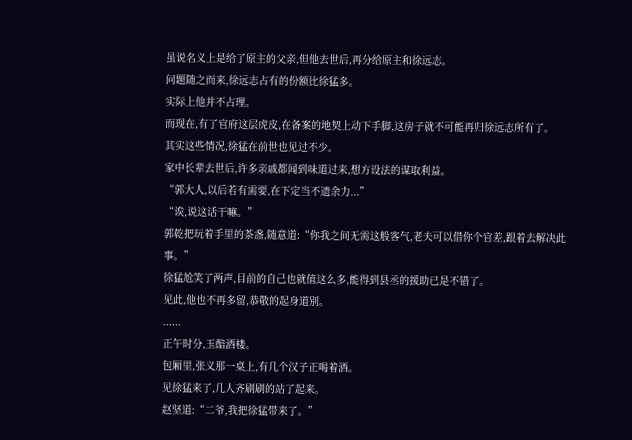虽说名义上是给了原主的父亲,但他去世后,再分给原主和徐远志。
问题随之而来,徐远志占有的份额比徐猛多。
实际上他并不占理。
而现在,有了官府这层虎皮,在备案的地契上动下手脚,这房子就不可能再归徐远志所有了。
其实这些情况,徐猛在前世也见过不少。
家中长辈去世后,许多亲戚都闻到味道过来,想方设法的谋取利益。
“郭大人,以后若有需要,在下定当不遗余力...”
“诶,说这话干嘛。”
郭乾把玩着手里的茶盏,随意道:“你我之间无需这般客气,老夫可以借你个官差,跟着去解决此事。”
徐猛尬笑了两声,目前的自己也就值这么多,能得到县丞的援助已是不错了。
见此,他也不再多留,恭敬的起身道别。
......
正午时分,玉醅酒楼。
包厢里,张义那一桌上,有几个汉子正喝着酒。
见徐猛来了,几人齐刷刷的站了起来。
赵坚道:“二爷,我把徐猛带来了。”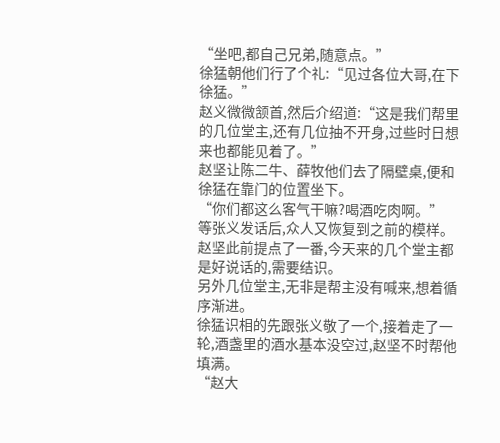“坐吧,都自己兄弟,随意点。”
徐猛朝他们行了个礼:“见过各位大哥,在下徐猛。”
赵义微微颔首,然后介绍道:“这是我们帮里的几位堂主,还有几位抽不开身,过些时日想来也都能见着了。”
赵坚让陈二牛、薛牧他们去了隔壁桌,便和徐猛在靠门的位置坐下。
“你们都这么客气干嘛?喝酒吃肉啊。”
等张义发话后,众人又恢复到之前的模样。
赵坚此前提点了一番,今天来的几个堂主都是好说话的,需要结识。
另外几位堂主,无非是帮主没有喊来,想着循序渐进。
徐猛识相的先跟张义敬了一个,接着走了一轮,酒盏里的酒水基本没空过,赵坚不时帮他填满。
“赵大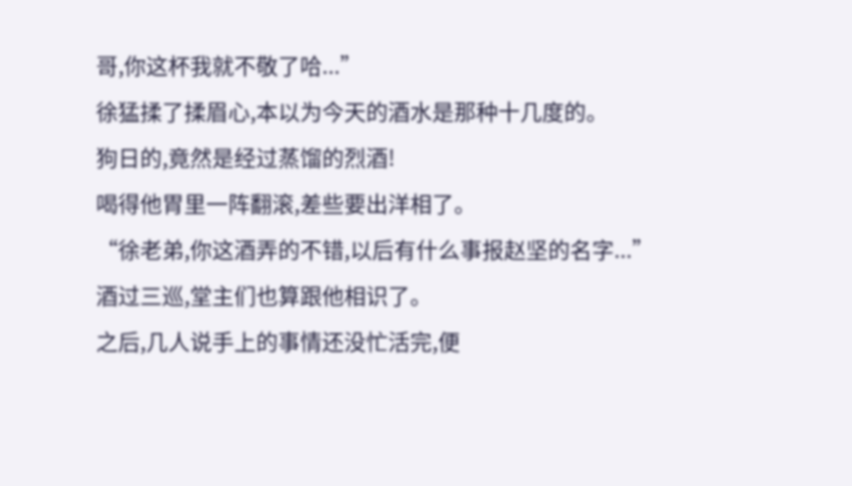哥,你这杯我就不敬了哈...”
徐猛揉了揉眉心,本以为今天的酒水是那种十几度的。
狗日的,竟然是经过蒸馏的烈酒!
喝得他胃里一阵翻滚,差些要出洋相了。
“徐老弟,你这酒弄的不错,以后有什么事报赵坚的名字...”
酒过三巡,堂主们也算跟他相识了。
之后,几人说手上的事情还没忙活完,便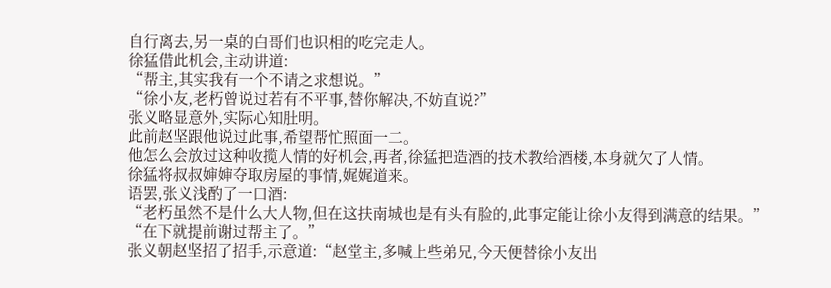自行离去,另一桌的白哥们也识相的吃完走人。
徐猛借此机会,主动讲道:
“帮主,其实我有一个不请之求想说。”
“徐小友,老朽曾说过若有不平事,替你解决,不妨直说?”
张义略显意外,实际心知肚明。
此前赵坚跟他说过此事,希望帮忙照面一二。
他怎么会放过这种收揽人情的好机会,再者,徐猛把造酒的技术教给酒楼,本身就欠了人情。
徐猛将叔叔婶婶夺取房屋的事情,娓娓道来。
语罢,张义浅酌了一口酒:
“老朽虽然不是什么大人物,但在这扶南城也是有头有脸的,此事定能让徐小友得到满意的结果。”
“在下就提前谢过帮主了。”
张义朝赵坚招了招手,示意道:“赵堂主,多喊上些弟兄,今天便替徐小友出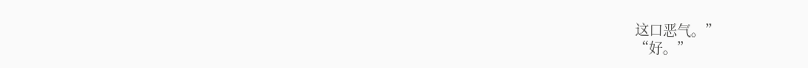这口恶气。”
“好。”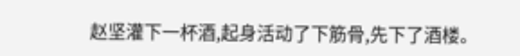赵坚灌下一杯酒,起身活动了下筋骨,先下了酒楼。